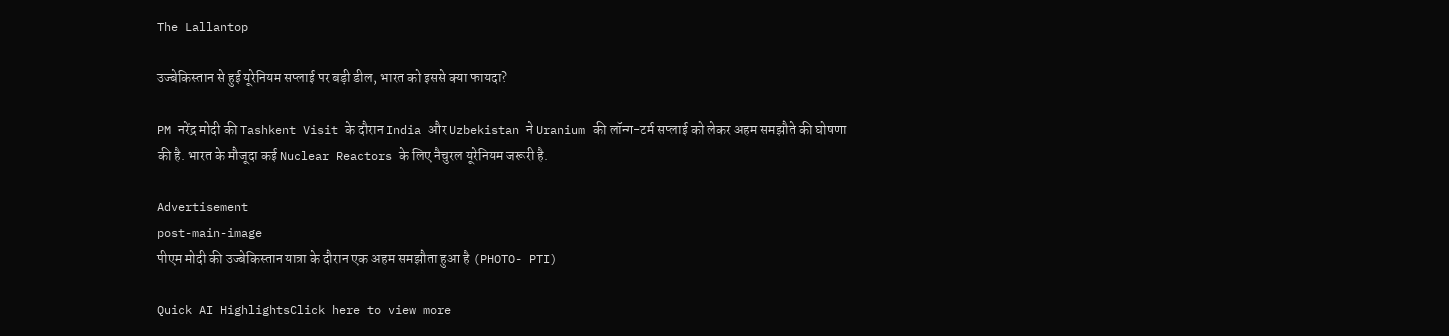The Lallantop

उज्बेकिस्तान से हुई यूरेनियम सप्लाई पर बड़ी डील, भारत को इससे क्या फायदा?

PM नरेंद्र मोदी की Tashkent Visit के दौरान India और Uzbekistan ने Uranium की लॉन्ग-टर्म सप्लाई को लेकर अहम समझौते की घोषणा की है. भारत के मौजूदा कई Nuclear Reactors के लिए नैचुरल यूरेनियम जरूरी है.

Advertisement
post-main-image
पीएम मोदी की उज्बेकिस्तान यात्रा के दौरान एक अहम समझौता हुआ है (PHOTO- PTI)

Quick AI HighlightsClick here to view more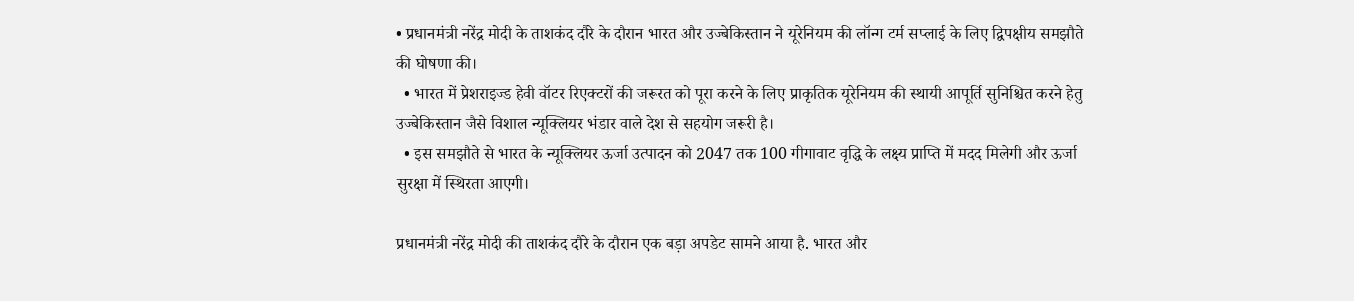• प्रधानमंत्री नरेंद्र मोदी के ताशकंद दौरे के दौरान भारत और उज्बेकिस्तान ने यूरेनियम की लॉन्ग टर्म सप्लाई के लिए द्विपक्षीय समझौते की घोषणा की।
  • भारत में प्रेशराइज्ड हेवी वॉटर रिएक्टरों की जरूरत को पूरा करने के लिए प्राकृतिक यूरेनियम की स्थायी आपूर्ति सुनिश्चित करने हेतु उज्बेकिस्तान जैसे विशाल न्यूक्लियर भंडार वाले देश से सहयोग जरूरी है।
  • इस समझौते से भारत के न्यूक्लियर ऊर्जा उत्पादन को 2047 तक 100 गीगावाट वृद्धि के लक्ष्य प्राप्ति में मदद मिलेगी और ऊर्जा सुरक्षा में स्थिरता आएगी।

प्रधानमंत्री नरेंद्र मोदी की ताशकंद दौरे के दौरान एक बड़ा अपडेट सामने आया है. भारत और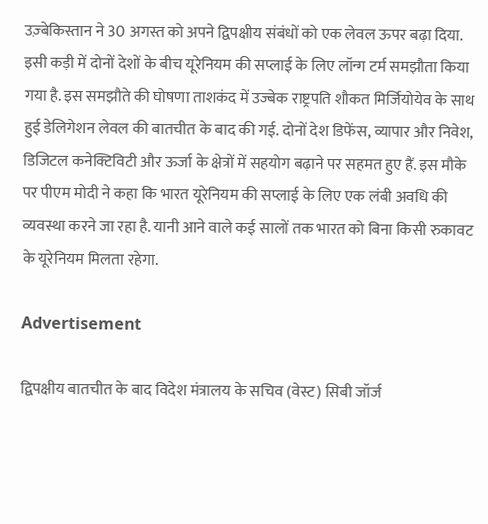उज़्बेकिस्तान ने 30 अगस्त को अपने द्विपक्षीय संबंधों को एक लेवल ऊपर बढ़ा दिया. इसी कड़ी में दोनों देशों के बीच यूरेनियम की सप्लाई के लिए लॉन्ग टर्म समझौता किया गया है. इस समझौते की घोषणा ताशकंद में उज्बेक राष्ट्रपति शौकत मिर्जियोयेव के साथ हुई डेलिगेशन लेवल की बातचीत के बाद की गई. दोनों देश डिफेंस, व्यापार और निवेश, डिजिटल कनेक्टिविटी और ऊर्जा के क्षेत्रों में सहयोग बढ़ाने पर सहमत हुए हैं. इस मौके पर पीएम मोदी ने कहा कि भारत यूरेनियम की सप्लाई के लिए एक लंबी अवधि की व्यवस्था करने जा रहा है. यानी आने वाले कई सालों तक भारत को बिना किसी रुकावट के यूरेनियम मिलता रहेगा.

Advertisement

द्विपक्षीय बातचीत के बाद विदेश मंत्रालय के सचिव (वेस्ट) सिबी जॉर्ज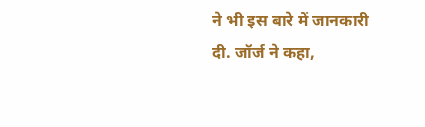ने भी इस बारे में जानकारी दी. जॉर्ज ने कहा,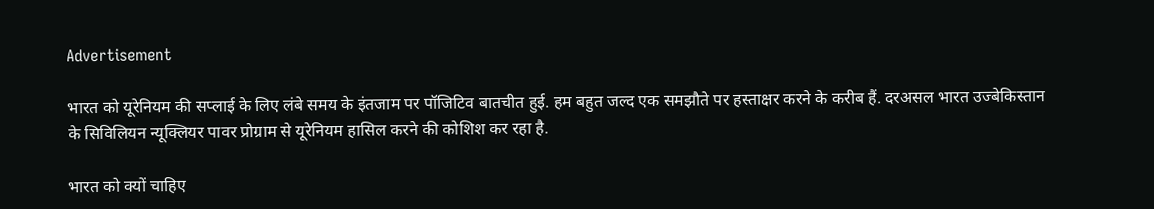Advertisement

भारत को यूरेनियम की सप्लाई के लिए लंबे समय के इंतजाम पर पॉजिटिव बातचीत हुई. हम बहुत जल्द एक समझौते पर हस्ताक्षर करने के करीब हैं. दरअसल भारत उज्बेकिस्तान के सिविलियन न्यूक्लियर पावर प्रोग्राम से यूरेनियम हासिल करने की कोशिश कर रहा है.

भारत को क्यों चाहिए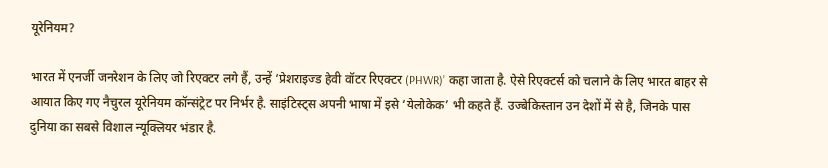यूरेनियम?

भारत में एनर्जी जनरेशन के लिए जो रिएक्टर लगे हैं, उन्हें ‘प्रेशराइज्ड हेवी वॉटर रिएक्टर (PHWR)’ कहा जाता है. ऐसे रिएक्टर्स को चलाने के लिए भारत बाहर से आयात किए गए नैचुरल यूरेनियम कॉन्संट्रेट पर निर्भर है. साइंटिस्ट्स अपनी भाषा में इसे ‘येलोकेक’ भी कहते हैं. उज्बेकिस्तान उन देशों में से है, जिनके पास दुनिया का सबसे विशाल न्यूक्लियर भंडार है.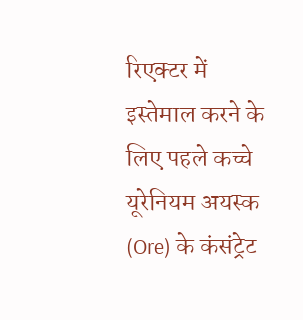रिएक्टर में इस्तेमाल करने के लिए पहले कच्चे यूरेनियम अयस्क (Ore) के कंसंट्रेट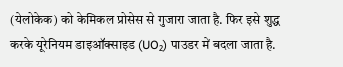(येलोकेक) को केमिकल प्रोसेस से गुजारा जाता है. फिर इसे शुद्ध करके यूरेनियम डाइऑक्साइड (UO₂) पाउडर में बदला जाता है.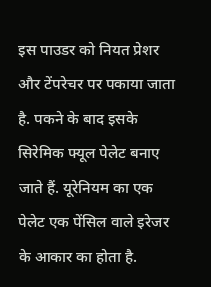इस पाउडर को नियत प्रेशर और टेंपरेचर पर पकाया जाता है. पकने के बाद इसके सिरेमिक फ्यूल पेलेट बनाए जाते हैं. यूरेनियम का एक पेलेट एक पेंसिल वाले इरेजर के आकार का होता है.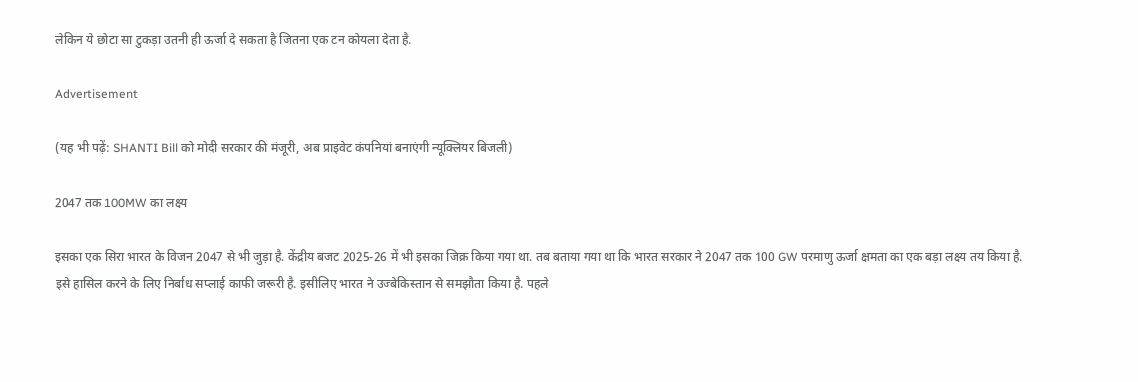लेकिन ये छोटा सा टुकड़ा उतनी ही ऊर्जा दे सकता है जितना एक टन कोयला देता है.

Advertisement

(यह भी पढ़ें: SHANTI Bill को मोदी सरकार की मंजूरी, अब प्राइवेट कंपनियां बनाएंगी न्यूक्लियर बिजली)

2047 तक 100MW का लक्ष्य

इसका एक सिरा भारत के विजन 2047 से भी जुड़ा है. केंद्रीय बजट 2025-26 में भी इसका जिक्र किया गया था. तब बताया गया था कि भारत सरकार ने 2047 तक 100 GW परमाणु ऊर्जा क्षमता का एक बड़ा लक्ष्य तय किया है. इसे हासिल करने के लिए निर्बाध सप्लाई काफी जरूरी है. इसीलिए भारत ने उज्बेकिस्तान से समझौता किया है. पहले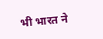भी भारत ने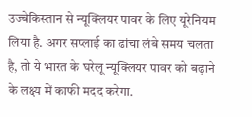उज्बेकिस्तान से न्यूक्लियर पावर के लिए यूरेनियम लिया है. अगर सप्लाई का ढांचा लंबे समय चलता है, तो ये भारत के घरेलू न्यूक्लियर पावर को बढ़ाने के लक्ष्य में काफी मदद करेगा.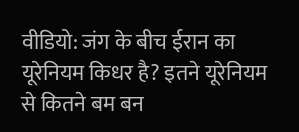वीडियो: जंग के बीच ईरान का यूरेनियम किधर है? इतने यूरेनियम से कितने बम बन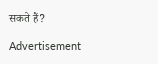सकते हैं?

Advertisement